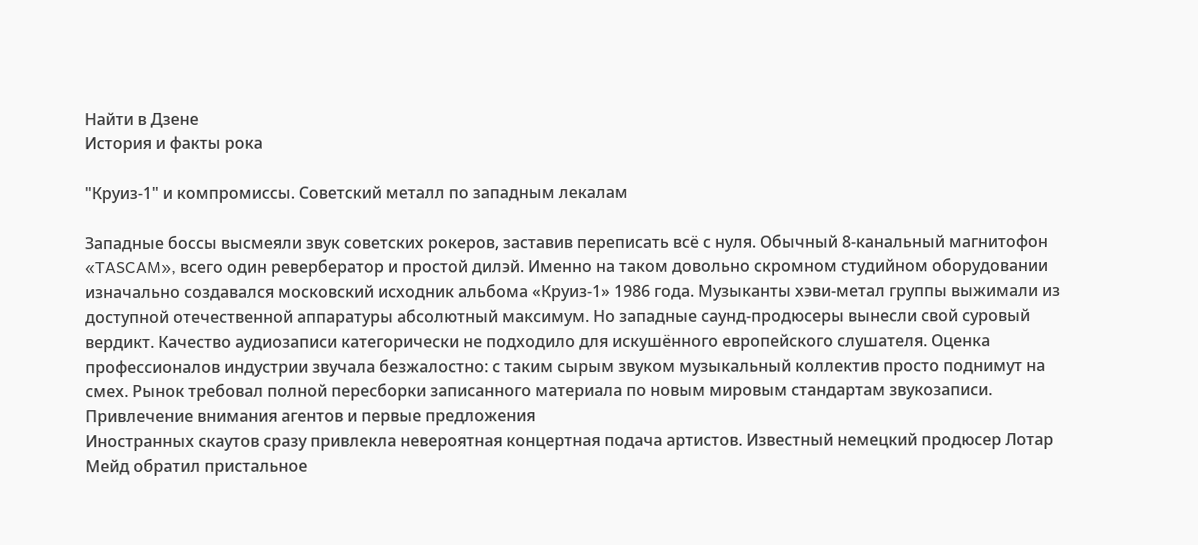Найти в Дзене
История и факты рока

"Круиз-1" и компромиссы. Советский металл по западным лекалам

Западные боссы высмеяли звук советских рокеров, заставив переписать всё с нуля. Обычный 8-канальный магнитофон «TASCAM», всего один ревербератор и простой дилэй. Именно на таком довольно скромном студийном оборудовании изначально создавался московский исходник альбома «Круиз-1» 1986 года. Музыканты хэви-метал группы выжимали из доступной отечественной аппаратуры абсолютный максимум. Но западные саунд-продюсеры вынесли свой суровый вердикт. Качество аудиозаписи категорически не подходило для искушённого европейского слушателя. Оценка профессионалов индустрии звучала безжалостно: с таким сырым звуком музыкальный коллектив просто поднимут на смех. Рынок требовал полной пересборки записанного материала по новым мировым стандартам звукозаписи. Привлечение внимания агентов и первые предложения
Иностранных скаутов сразу привлекла невероятная концертная подача артистов. Известный немецкий продюсер Лотар Мейд обратил пристальное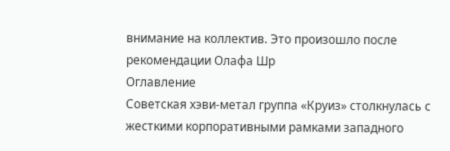внимание на коллектив. Это произошло после рекомендации Олафа Шр
Оглавление
Советская хэви-метал группа «Круиз» столкнулась с жесткими корпоративными рамками западного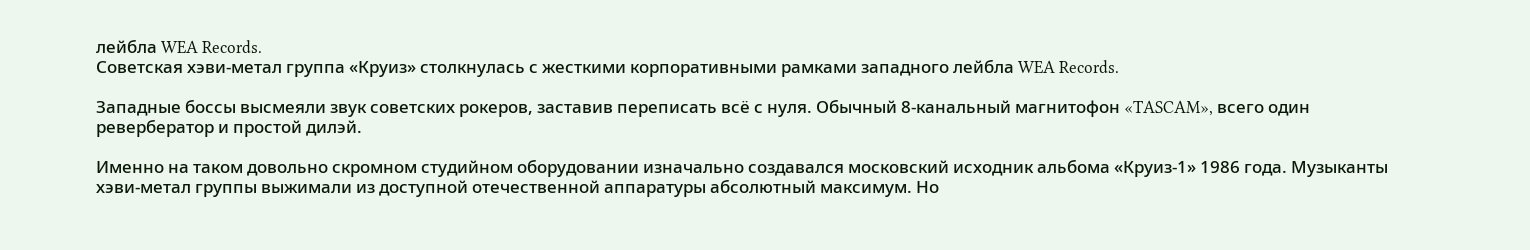лейбла WEA Records.
Советская хэви-метал группа «Круиз» столкнулась с жесткими корпоративными рамками западного лейбла WEA Records.

Западные боссы высмеяли звук советских рокеров, заставив переписать всё с нуля. Обычный 8-канальный магнитофон «TASCAM», всего один ревербератор и простой дилэй.

Именно на таком довольно скромном студийном оборудовании изначально создавался московский исходник альбома «Круиз-1» 1986 года. Музыканты хэви-метал группы выжимали из доступной отечественной аппаратуры абсолютный максимум. Но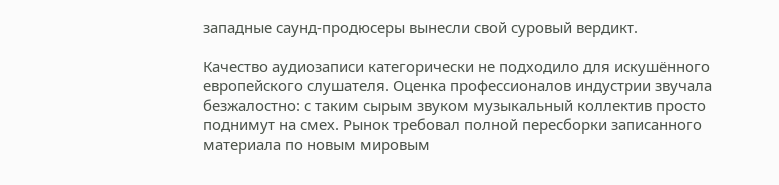западные саунд-продюсеры вынесли свой суровый вердикт.

Качество аудиозаписи категорически не подходило для искушённого европейского слушателя. Оценка профессионалов индустрии звучала безжалостно: с таким сырым звуком музыкальный коллектив просто поднимут на смех. Рынок требовал полной пересборки записанного материала по новым мировым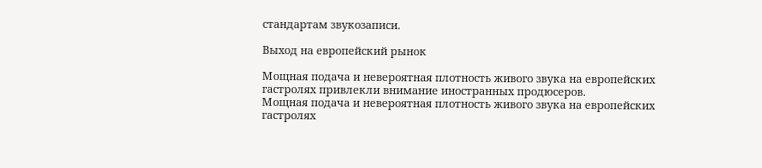стандартам звукозаписи.

Выход на европейский рынок

Мощная подача и невероятная плотность живого звука на европейских гастролях привлекли внимание иностранных продюсеров.
Мощная подача и невероятная плотность живого звука на европейских гастролях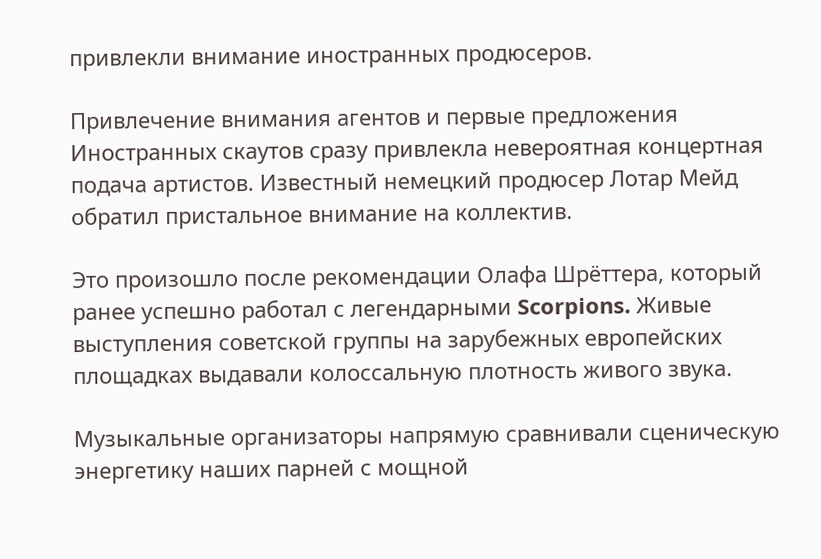привлекли внимание иностранных продюсеров.

Привлечение внимания агентов и первые предложения
Иностранных скаутов сразу привлекла невероятная концертная подача артистов. Известный немецкий продюсер Лотар Мейд обратил пристальное внимание на коллектив.

Это произошло после рекомендации Олафа Шрёттера, который ранее успешно работал с легендарными Scorpions. Живые выступления советской группы на зарубежных европейских площадках выдавали колоссальную плотность живого звука.

Музыкальные организаторы напрямую сравнивали сценическую энергетику наших парней с мощной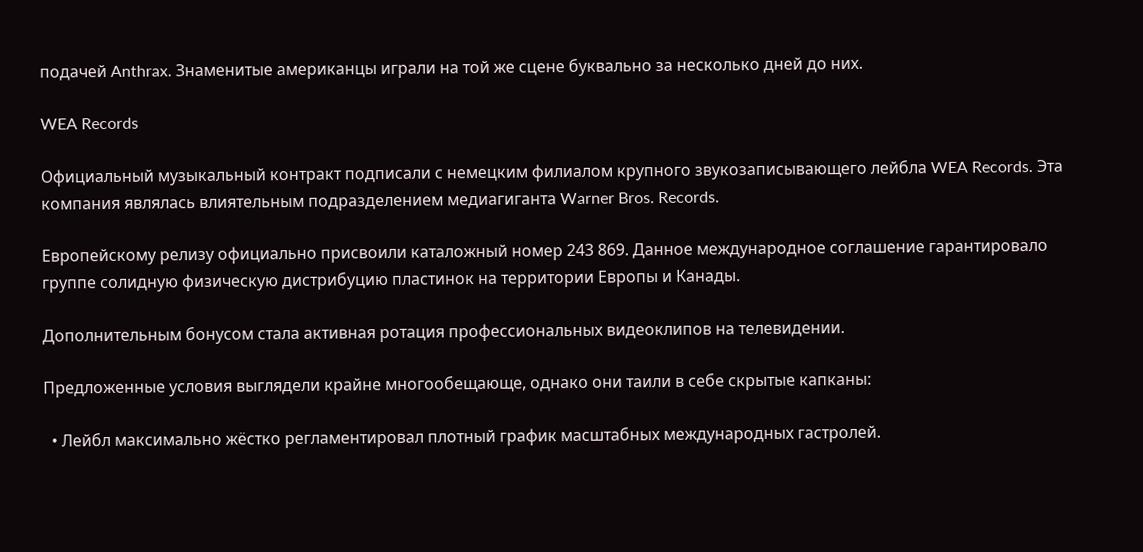подачей Anthrax. Знаменитые американцы играли на той же сцене буквально за несколько дней до них.

WEA Records

Официальный музыкальный контракт подписали с немецким филиалом крупного звукозаписывающего лейбла WEA Records. Эта компания являлась влиятельным подразделением медиагиганта Warner Bros. Records.

Европейскому релизу официально присвоили каталожный номер 243 869. Данное международное соглашение гарантировало группе солидную физическую дистрибуцию пластинок на территории Европы и Канады.

Дополнительным бонусом стала активная ротация профессиональных видеоклипов на телевидении.

Предложенные условия выглядели крайне многообещающе, однако они таили в себе скрытые капканы:

  • Лейбл максимально жёстко регламентировал плотный график масштабных международных гастролей.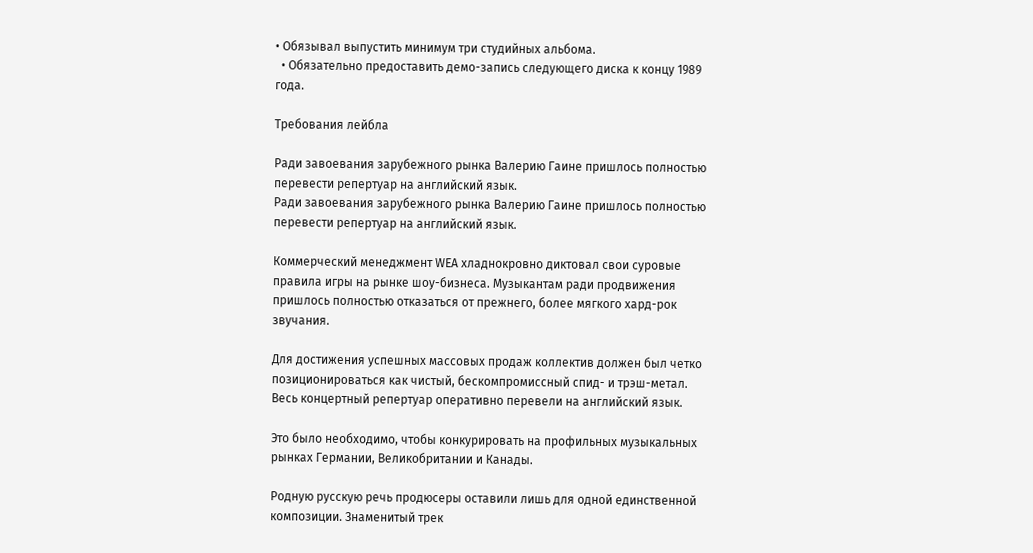• Обязывал выпустить минимум три студийных альбома.
  • Обязательно предоставить демо-запись следующего диска к концу 1989 года.

Требования лейбла

Ради завоевания зарубежного рынка Валерию Гаине пришлось полностью перевести репертуар на английский язык.
Ради завоевания зарубежного рынка Валерию Гаине пришлось полностью перевести репертуар на английский язык.

Коммерческий менеджмент WEA хладнокровно диктовал свои суровые правила игры на рынке шоу-бизнеса. Музыкантам ради продвижения пришлось полностью отказаться от прежнего, более мягкого хард-рок звучания.

Для достижения успешных массовых продаж коллектив должен был четко позиционироваться как чистый, бескомпромиссный спид- и трэш-метал.
Весь концертный репертуар оперативно перевели на английский язык.

Это было необходимо, чтобы конкурировать на профильных музыкальных рынках Германии, Великобритании и Канады.

Родную русскую речь продюсеры оставили лишь для одной единственной композиции. Знаменитый трек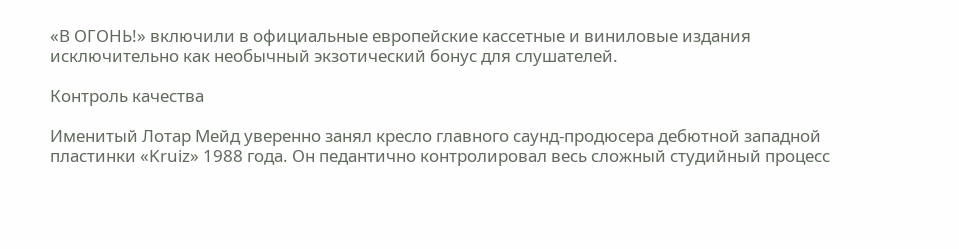«В ОГОНЬ!» включили в официальные европейские кассетные и виниловые издания исключительно как необычный экзотический бонус для слушателей.

Контроль качества

Именитый Лотар Мейд уверенно занял кресло главного саунд-продюсера дебютной западной пластинки «Kruiz» 1988 года. Он педантично контролировал весь сложный студийный процесс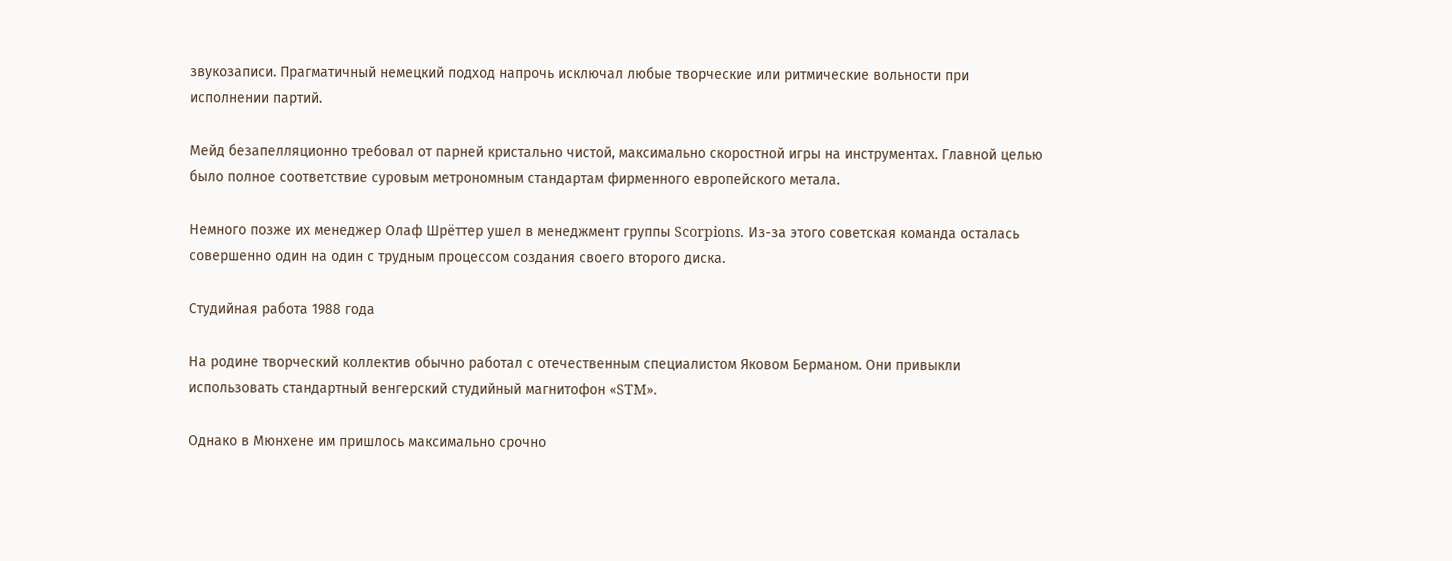звукозаписи. Прагматичный немецкий подход напрочь исключал любые творческие или ритмические вольности при исполнении партий.

Мейд безапелляционно требовал от парней кристально чистой, максимально скоростной игры на инструментах. Главной целью было полное соответствие суровым метрономным стандартам фирменного европейского метала.

Немного позже их менеджер Олаф Шрёттер ушел в менеджмент группы Scorpions. Из-за этого советская команда осталась совершенно один на один с трудным процессом создания своего второго диска.

Студийная работа 1988 года

На родине творческий коллектив обычно работал с отечественным специалистом Яковом Берманом. Они привыкли использовать стандартный венгерский студийный магнитофон «STM».

Однако в Мюнхене им пришлось максимально срочно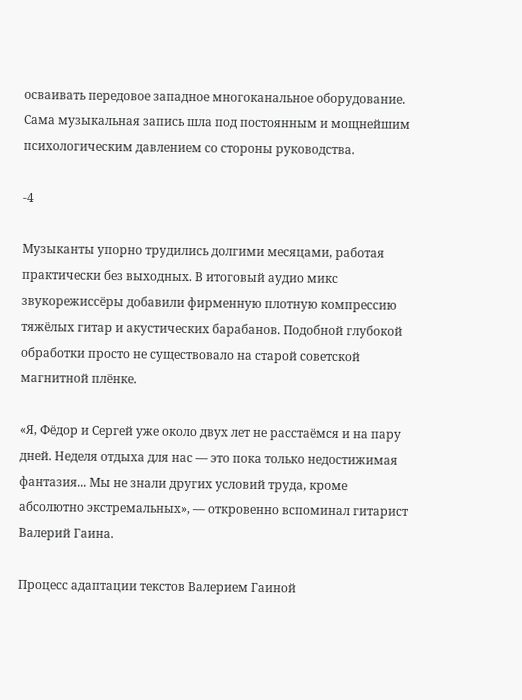осваивать передовое западное многоканальное оборудование. Сама музыкальная запись шла под постоянным и мощнейшим психологическим давлением со стороны руководства.

-4

Музыканты упорно трудились долгими месяцами, работая практически без выходных. В итоговый аудио микс звукорежиссёры добавили фирменную плотную компрессию тяжёлых гитар и акустических барабанов. Подобной глубокой обработки просто не существовало на старой советской магнитной плёнке.

«Я, Фёдор и Сергей уже около двух лет не расстаёмся и на пару дней. Неделя отдыха для нас — это пока только недостижимая фантазия... Мы не знали других условий труда, кроме абсолютно экстремальных», — откровенно вспоминал гитарист Валерий Гаина.

Процесс адаптации текстов Валерием Гаиной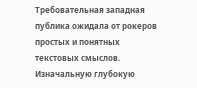Требовательная западная публика ожидала от рокеров простых и понятных текстовых смыслов. Изначальную глубокую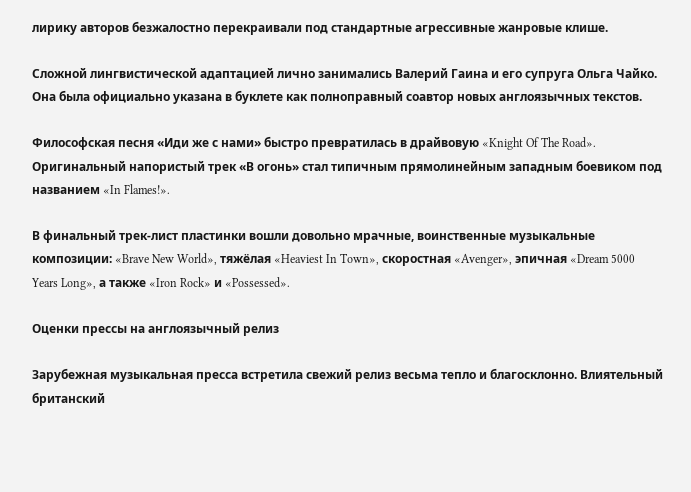лирику авторов безжалостно перекраивали под стандартные агрессивные жанровые клише.

Сложной лингвистической адаптацией лично занимались Валерий Гаина и его супруга Ольга Чайко. Она была официально указана в буклете как полноправный соавтор новых англоязычных текстов.

Философская песня «Иди же с нами» быстро превратилась в драйвовую «Knight Of The Road». Оригинальный напористый трек «В огонь» стал типичным прямолинейным западным боевиком под названием «In Flames!».

В финальный трек-лист пластинки вошли довольно мрачные, воинственные музыкальные композиции: «Brave New World», тяжёлая «Heaviest In Town», скоростная «Avenger», эпичная «Dream 5000 Years Long», а также «Iron Rock» и «Possessed».

Оценки прессы на англоязычный релиз

Зарубежная музыкальная пресса встретила свежий релиз весьма тепло и благосклонно. Влиятельный британский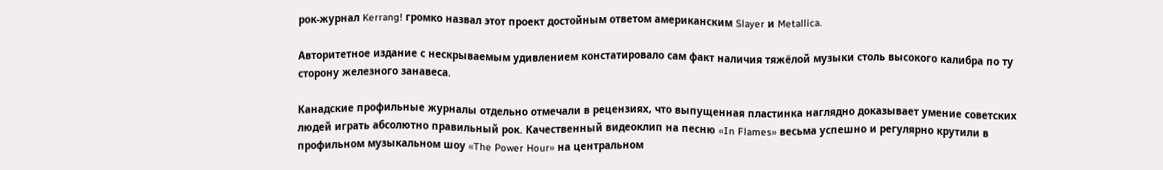рок-журнал Kerrang! громко назвал этот проект достойным ответом американским Slayer и Metallica.

Авторитетное издание с нескрываемым удивлением констатировало сам факт наличия тяжёлой музыки столь высокого калибра по ту сторону железного занавеса.

Канадские профильные журналы отдельно отмечали в рецензиях, что выпущенная пластинка наглядно доказывает умение советских людей играть абсолютно правильный рок. Качественный видеоклип на песню «In Flames» весьма успешно и регулярно крутили в профильном музыкальном шоу «The Power Hour» на центральном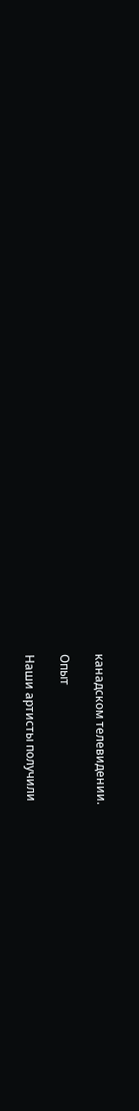канадском телевидении.

Опыт

Наши артисты получили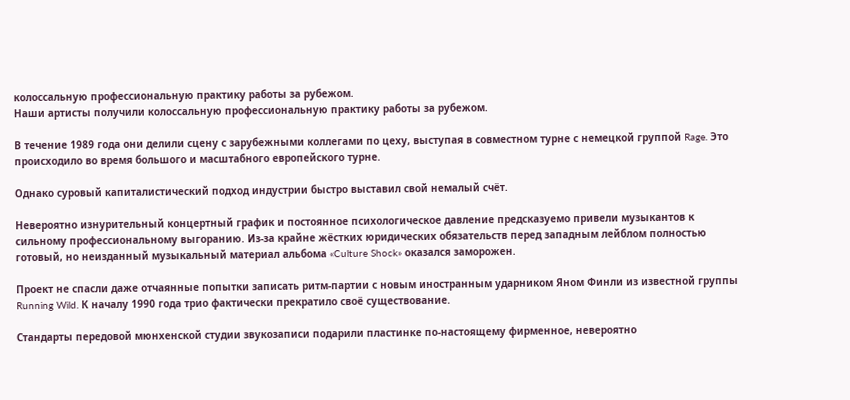колоссальную профессиональную практику работы за рубежом.
Наши артисты получили колоссальную профессиональную практику работы за рубежом.

В течение 1989 года они делили сцену с зарубежными коллегами по цеху, выступая в совместном турне с немецкой группой Rage. Это происходило во время большого и масштабного европейского турне.

Однако суровый капиталистический подход индустрии быстро выставил свой немалый счёт.

Невероятно изнурительный концертный график и постоянное психологическое давление предсказуемо привели музыкантов к сильному профессиональному выгоранию. Из-за крайне жёстких юридических обязательств перед западным лейблом полностью готовый, но неизданный музыкальный материал альбома «Culture Shock» оказался заморожен.

Проект не спасли даже отчаянные попытки записать ритм-партии с новым иностранным ударником Яном Финли из известной группы Running Wild. К началу 1990 года трио фактически прекратило своё существование.

Стандарты передовой мюнхенской студии звукозаписи подарили пластинке по-настоящему фирменное, невероятно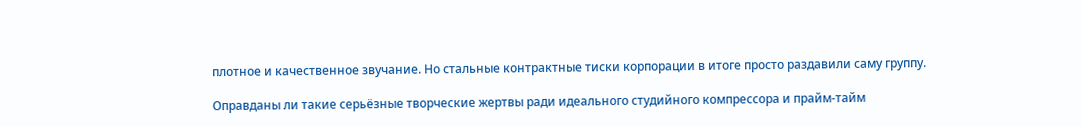плотное и качественное звучание. Но стальные контрактные тиски корпорации в итоге просто раздавили саму группу.

Оправданы ли такие серьёзные творческие жертвы ради идеального студийного компрессора и прайм-тайм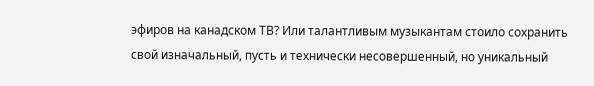эфиров на канадском ТВ? Или талантливым музыкантам стоило сохранить свой изначальный, пусть и технически несовершенный, но уникальный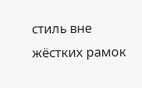стиль вне жёстких рамок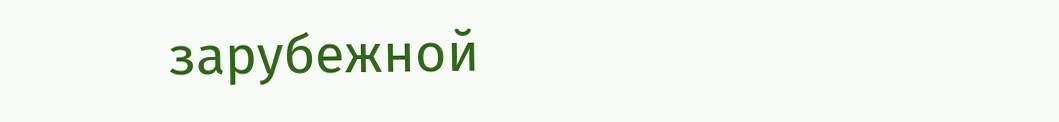зарубежной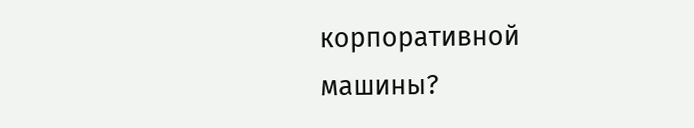корпоративной машины?